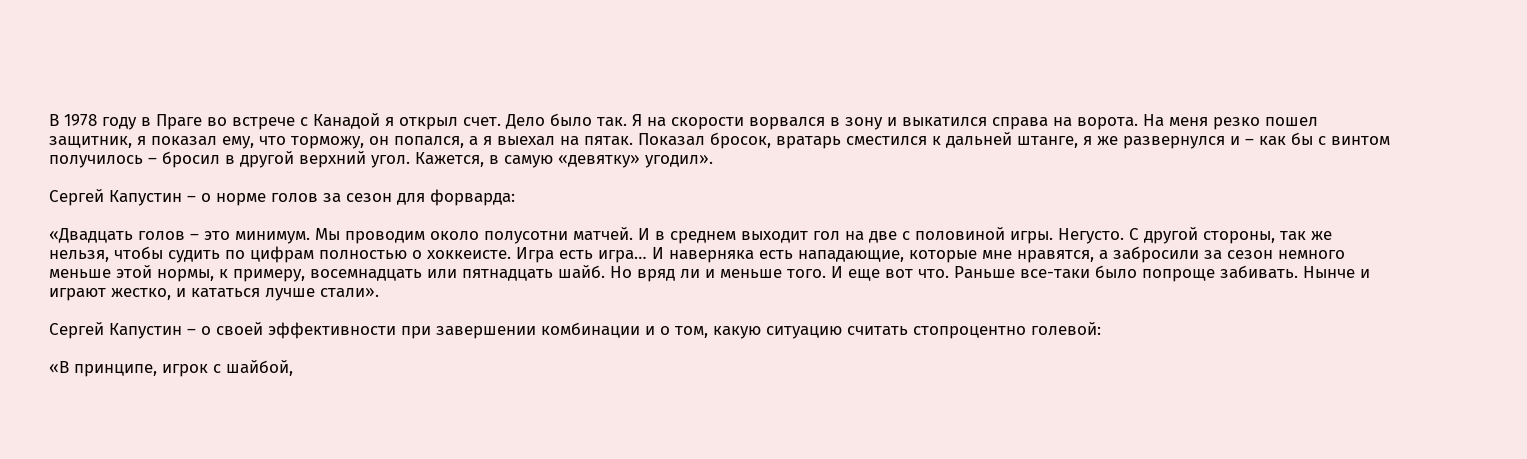В 1978 году в Праге во встрече с Канадой я открыл счет. Дело было так. Я на скорости ворвался в зону и выкатился справа на ворота. На меня резко пошел защитник, я показал ему, что торможу, он попался, а я выехал на пятак. Показал бросок, вратарь сместился к дальней штанге, я же развернулся и – как бы с винтом получилось – бросил в другой верхний угол. Кажется, в самую «девятку» угодил».

Сергей Капустин – о норме голов за сезон для форварда:

«Двадцать голов – это минимум. Мы проводим около полусотни матчей. И в среднем выходит гол на две с половиной игры. Негусто. С другой стороны, так же нельзя, чтобы судить по цифрам полностью о хоккеисте. Игра есть игра… И наверняка есть нападающие, которые мне нравятся, а забросили за сезон немного меньше этой нормы, к примеру, восемнадцать или пятнадцать шайб. Но вряд ли и меньше того. И еще вот что. Раньше все-таки было попроще забивать. Нынче и играют жестко, и кататься лучше стали».

Сергей Капустин – о своей эффективности при завершении комбинации и о том, какую ситуацию считать стопроцентно голевой:

«В принципе, игрок с шайбой,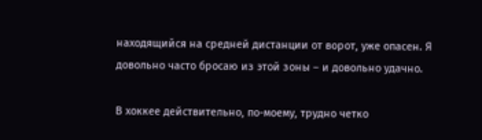находящийся на средней дистанции от ворот, уже опасен. Я довольно часто бросаю из этой зоны – и довольно удачно.

В хоккее действительно, по-моему, трудно четко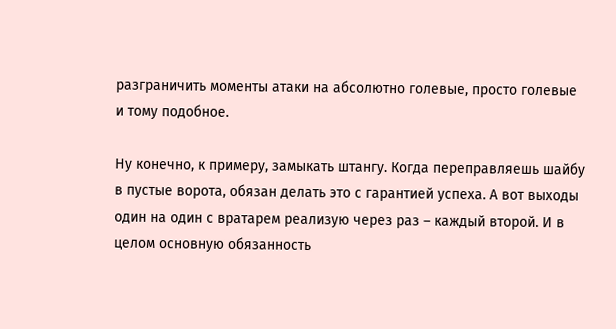разграничить моменты атаки на абсолютно голевые, просто голевые и тому подобное.

Ну конечно, к примеру, замыкать штангу. Когда переправляешь шайбу в пустые ворота, обязан делать это с гарантией успеха. А вот выходы один на один с вратарем реализую через раз – каждый второй. И в целом основную обязанность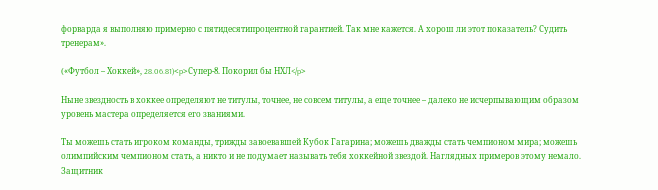форварда я выполняю примерно с пятидесятипроцентной гарантией. Так мне кажется. А хорош ли этот показатель? Судить тренерам».

(«Футбол – Хоккей», 28.06.81)<p>Супер-8. Покорил бы НХЛ</p>

Ныне звездность в хоккее определяют не титулы, точнее, не совсем титулы, а еще точнее – далеко не исчерпывающим образом уровень мастера определяется его званиями.

Ты можешь стать игроком команды, трижды завоевавшей Кубок Гагарина; можешь дважды стать чемпионом мира; можешь олимпийским чемпионом стать, а никто и не подумает называть тебя хоккейной звездой. Наглядных примеров этому немало. Защитник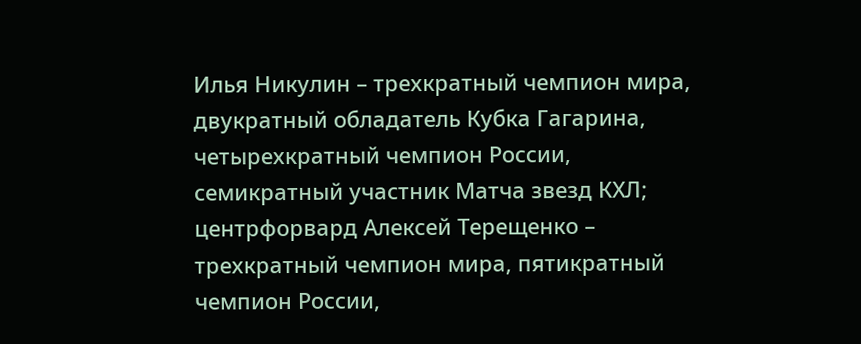Илья Никулин – трехкратный чемпион мира, двукратный обладатель Кубка Гагарина, четырехкратный чемпион России, семикратный участник Матча звезд КХЛ; центрфорвард Алексей Терещенко – трехкратный чемпион мира, пятикратный чемпион России,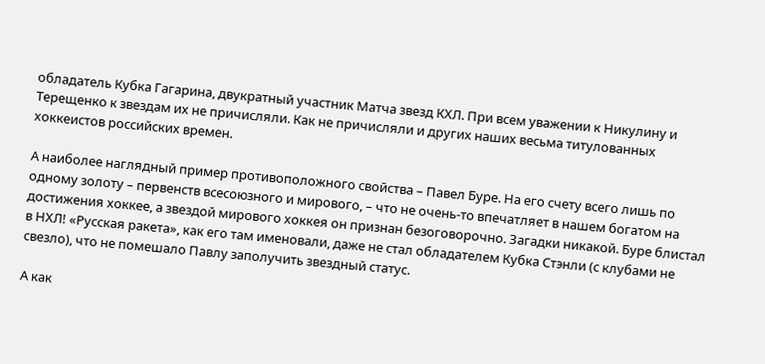обладатель Кубка Гагарина, двукратный участник Матча звезд КХЛ. При всем уважении к Никулину и Терещенко к звездам их не причисляли. Как не причисляли и других наших весьма титулованных хоккеистов российских времен.

А наиболее наглядный пример противоположного свойства – Павел Буре. На его счету всего лишь по одному золоту – первенств всесоюзного и мирового, – что не очень-то впечатляет в нашем богатом на достижения хоккее, а звездой мирового хоккея он признан безоговорочно. Загадки никакой. Буре блистал в НХЛ! «Русская ракета», как его там именовали, даже не стал обладателем Кубка Стэнли (с клубами не свезло), что не помешало Павлу заполучить звездный статус.

А как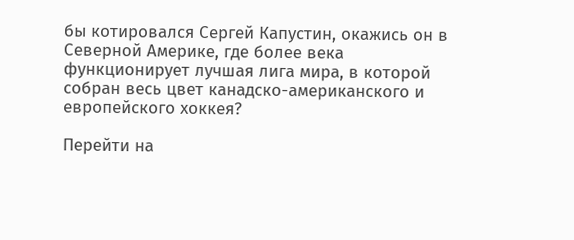бы котировался Сергей Капустин, окажись он в Северной Америке, где более века функционирует лучшая лига мира, в которой собран весь цвет канадско-американского и европейского хоккея?

Перейти на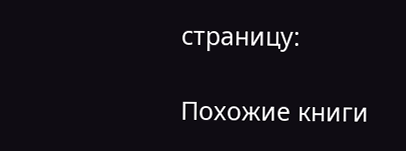страницу:

Похожие книги